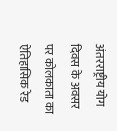अंतरराष्ट्रीय योग दिवस के अवसर पर कोलकाता का ऐतिहासिक रेड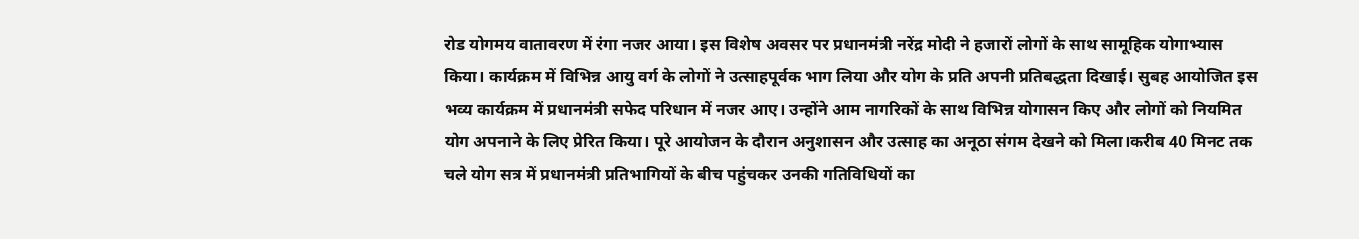रोड योगमय वातावरण में रंगा नजर आया। इस विशेष अवसर पर प्रधानमंत्री नरेंद्र मोदी ने हजारों लोगों के साथ सामूहिक योगाभ्यास किया। कार्यक्रम में विभिन्न आयु वर्ग के लोगों ने उत्साहपूर्वक भाग लिया और योग के प्रति अपनी प्रतिबद्धता दिखाई। सुबह आयोजित इस भव्य कार्यक्रम में प्रधानमंत्री सफेद परिधान में नजर आए। उन्होंने आम नागरिकों के साथ विभिन्न योगासन किए और लोगों को नियमित योग अपनाने के लिए प्रेरित किया। पूरे आयोजन के दौरान अनुशासन और उत्साह का अनूठा संगम देखने को मिला।करीब 40 मिनट तक चले योग सत्र में प्रधानमंत्री प्रतिभागियों के बीच पहुंचकर उनकी गतिविधियों का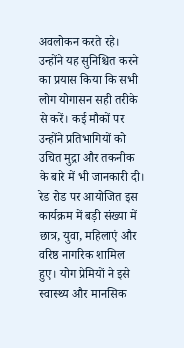अवलोकन करते रहे। उन्होंने यह सुनिश्चित करने का प्रयास किया कि सभी लोग योगासन सही तरीके से करें। कई मौकों पर उन्होंने प्रतिभागियों को उचित मुद्रा और तकनीक के बारे में भी जानकारी दी। रेड रोड पर आयोजित इस कार्यक्रम में बड़ी संख्या में छात्र, युवा, महिलाएं और वरिष्ठ नागरिक शामिल हुए। योग प्रेमियों ने इसे स्वास्थ्य और मानसिक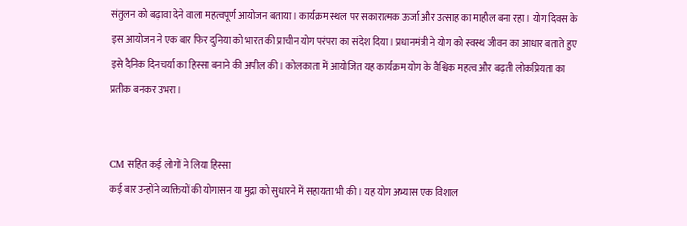संतुलन को बढ़ावा देने वाला महत्वपूर्ण आयोजन बताया। कार्यक्रम स्थल पर सकारात्मक ऊर्जा और उत्साह का माहौल बना रहा। योग दिवस के इस आयोजन ने एक बार फिर दुनिया को भारत की प्राचीन योग परंपरा का संदेश दिया। प्रधानमंत्री ने योग को स्वस्थ जीवन का आधार बताते हुए इसे दैनिक दिनचर्या का हिस्सा बनाने की अपील की। कोलकाता में आयोजित यह कार्यक्रम योग के वैश्विक महत्व और बढ़ती लोकप्रियता का प्रतीक बनकर उभरा।


CM सहित कई लोगों ने लिया हिस्सा
कई बार उन्होंने व्यक्तियों की योगासन या मुद्रा को सुधारने में सहायता भी की। यह योग अभ्यास एक विशाल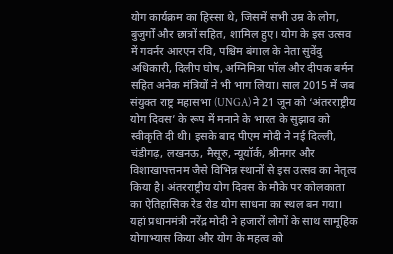योग कार्यक्रम का हिस्सा थे, जिसमें सभी उम्र के लोग, बुजुर्गों और छात्रों सहित, शामिल हुए। योग के इस उत्सव में गवर्नर आरएन रवि, पश्चिम बंगाल के नेता सुवेंदु अधिकारी, दिलीप घोष, अग्निमित्रा पॉल और दीपक बर्मन सहित अनेक मंत्रियों ने भी भाग लिया। साल 2015 में जब संयुक्त राष्ट्र महासभा (UNGA) ने 21 जून को ‘अंतरराष्ट्रीय योग दिवस’ के रूप में मनाने के भारत के सुझाव को स्वीकृति दी थी। इसके बाद पीएम मोदी ने नई दिल्ली, चंडीगढ़, लखनऊ, मैसूरु, न्यूयॉर्क, श्रीनगर और विशाखापत्तनम जैसे विभिन्न स्थानों से इस उत्सव का नेतृत्व किया है। अंतरराष्ट्रीय योग दिवस के मौके पर कोलकाता का ऐतिहासिक रेड रोड योग साधना का स्थल बन गया। यहां प्रधानमंत्री नरेंद्र मोदी ने हजारों लोगों के साथ सामूहिक योगाभ्यास किया और योग के महत्व को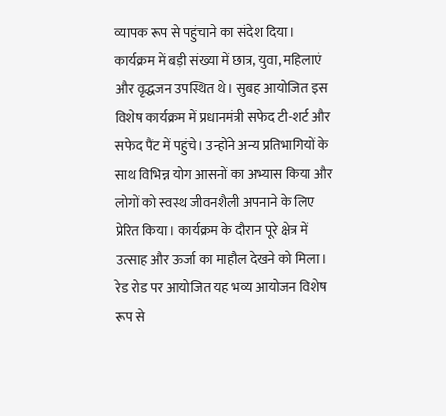व्यापक रूप से पहुंचाने का संदेश दिया। कार्यक्रम में बड़ी संख्या में छात्र, युवा, महिलाएं और वृद्धजन उपस्थित थे। सुबह आयोजित इस विशेष कार्यक्रम में प्रधानमंत्री सफेद टी-शर्ट और सफेद पैंट में पहुंचे। उन्होंने अन्य प्रतिभागियों के साथ विभिन्न योग आसनों का अभ्यास किया और लोगों को स्वस्थ जीवनशैली अपनाने के लिए प्रेरित किया। कार्यक्रम के दौरान पूरे क्षेत्र में उत्साह और ऊर्जा का माहौल देखने को मिला। रेड रोड पर आयोजित यह भव्य आयोजन विशेष रूप से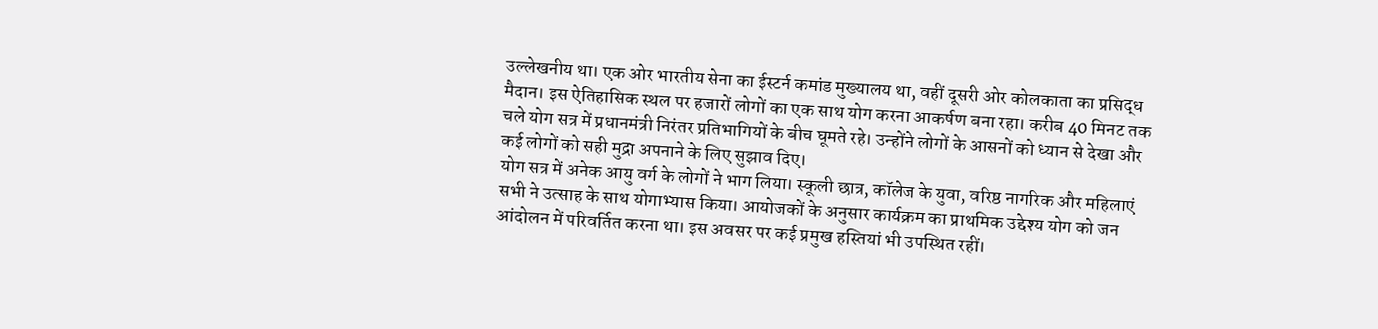उल्लेखनीय था। एक ओर भारतीय सेना का ईस्टर्न कमांड मुख्यालय था, वहीं दूसरी ओर कोलकाता का प्रसिद्ध मैदान। इस ऐतिहासिक स्थल पर हजारों लोगों का एक साथ योग करना आकर्षण बना रहा। करीब 40 मिनट तक चले योग सत्र में प्रधानमंत्री निरंतर प्रतिभागियों के बीच घूमते रहे। उन्होंने लोगों के आसनों को ध्यान से देखा और कई लोगों को सही मुद्रा अपनाने के लिए सुझाव दिए।
योग सत्र में अनेक आयु वर्ग के लोगों ने भाग लिया। स्कूली छात्र, कॉलेज के युवा, वरिष्ठ नागरिक और महिलाएं सभी ने उत्साह के साथ योगाभ्यास किया। आयोजकों के अनुसार कार्यक्रम का प्राथमिक उद्देश्य योग को जन आंदोलन में परिवर्तित करना था। इस अवसर पर कई प्रमुख हस्तियां भी उपस्थित रहीं।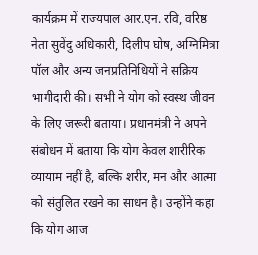कार्यक्रम में राज्यपाल आर.एन. रवि, वरिष्ठ नेता सुवेंदु अधिकारी, दिलीप घोष, अग्निमित्रा पॉल और अन्य जनप्रतिनिधियों ने सक्रिय भागीदारी की। सभी ने योग को स्वस्थ जीवन के लिए जरूरी बताया। प्रधानमंत्री ने अपने संबोधन में बताया कि योग केवल शारीरिक व्यायाम नहीं है, बल्कि शरीर, मन और आत्मा को संतुलित रखने का साधन है। उन्होंने कहा कि योग आज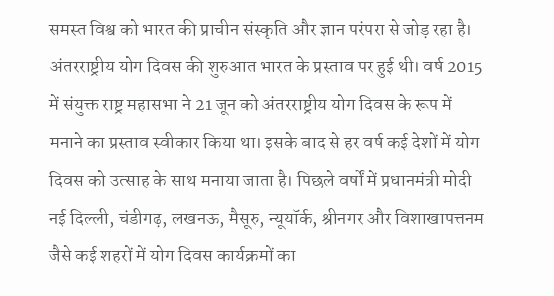समस्त विश्व को भारत की प्राचीन संस्कृति और ज्ञान परंपरा से जोड़ रहा है। अंतरराष्ट्रीय योग दिवस की शुरुआत भारत के प्रस्ताव पर हुई थी। वर्ष 2015 में संयुक्त राष्ट्र महासभा ने 21 जून को अंतरराष्ट्रीय योग दिवस के रूप में मनाने का प्रस्ताव स्वीकार किया था। इसके बाद से हर वर्ष कई देशों में योग दिवस को उत्साह के साथ मनाया जाता है। पिछले वर्षों में प्रधानमंत्री मोदी नई दिल्ली, चंडीगढ़, लखनऊ, मैसूरु, न्यूयॉर्क, श्रीनगर और विशाखापत्तनम जैसे कई शहरों में योग दिवस कार्यक्रमों का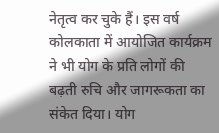नेतृत्व कर चुके हैं। इस वर्ष कोलकाता में आयोजित कार्यक्रम ने भी योग के प्रति लोगों की बढ़ती रुचि और जागरूकता का संकेत दिया। योग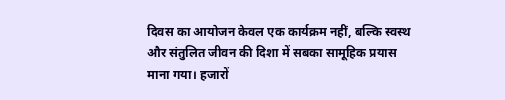दिवस का आयोजन केवल एक कार्यक्रम नहीं, बल्कि स्वस्थ और संतुलित जीवन की दिशा में सबका सामूहिक प्रयास माना गया। हजारों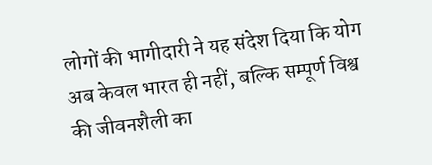लोगों की भागीदारी ने यह संदेश दिया कि योग अब केवल भारत ही नहीं, बल्कि सम्पूर्ण विश्व की जीवनशैली का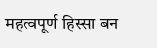महत्वपूर्ण हिस्सा बन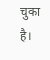चुका है।